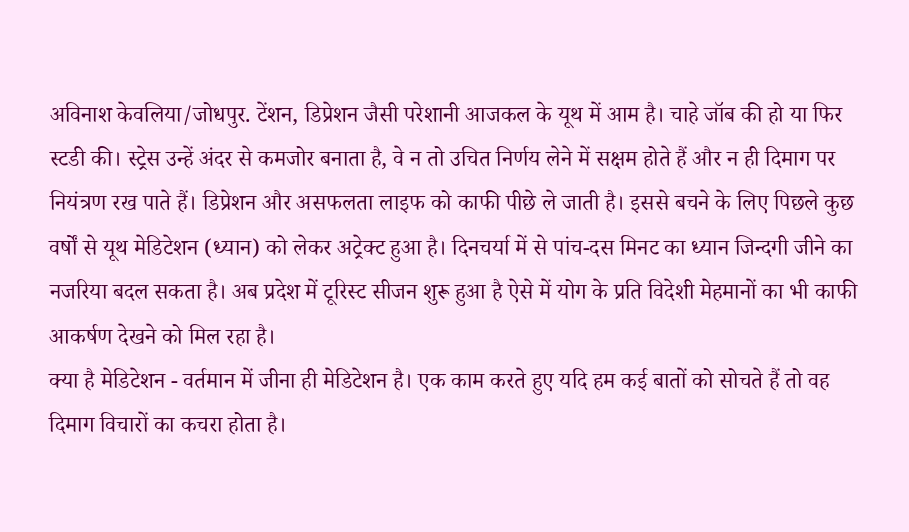अविनाश केवलिया/जोधपुर. टेंशन, डिप्रेशन जैसी परेशानी आजकल के यूथ में आम है। चाहे जॉब की हो या फिर स्टडी की। स्ट्रेस उन्हें अंदर से कमजोर बनाता है, वे न तो उचित निर्णय लेने में सक्षम होते हैं और न ही दिमाग पर नियंत्रण रख पाते हैं। डिप्रेशन और असफलता लाइफ को काफी पीछे ले जाती है। इससे बचने के लिए पिछले कुछ वर्षों से यूथ मेडिटेशन (ध्यान) को लेकर अट्रेक्ट हुआ है। दिनचर्या में से पांच-दस मिनट का ध्यान जिन्दगी जीने का नजरिया बदल सकता है। अब प्रदेश में टूरिस्ट सीजन शुरू हुआ है ऐसे में योग के प्रति विदेशी मेहमानों का भी काफी आकर्षण देखने को मिल रहा है।
क्या है मेडिटेशन - वर्तमान में जीना ही मेडिटेशन है। एक काम करते हुए यदि हम कई बातों को सोचते हैं तो वह दिमाग विचारों का कचरा होता है।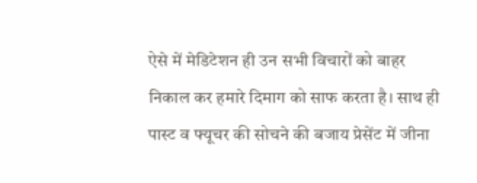ऐसे में मेडिटेशन ही उन सभी विचारों को बाहर निकाल कर हमारे दिमाग को साफ करता है। साथ ही पास्ट व फ्यूचर की सोचने की बजाय प्रेसेंट में जीना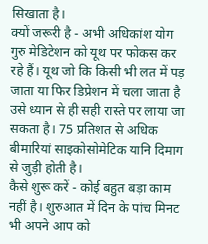सिखाता है।
क्यों जरूरी है - अभी अधिकांश योग गुरु मेडिटेशन को यूथ पर फोकस कर रहे हैं। यूथ जो कि किसी भी लत में पड़ जाता या फिर डिप्रेशन में चला जाता है उसे ध्यान से ही सही रास्ते पर लाया जा सकता है। 75 प्रतिशत से अधिक बीमारियां साइकोसोमेटिक यानि दिमाग से जुड़ी होती है।
कैसे शुरू करें - कोई बहुत बड़ा काम नहीं है। शुरुआत में दिन के पांच मिनट भी अपने आप को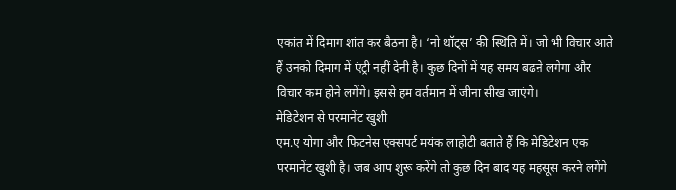एकांत में दिमाग शांत कर बैठना है। ‘नो थॉट्स’ की स्थिति में। जो भी विचार आते हैं उनको दिमाग में एंट्री नहीं देनी है। कुछ दिनों में यह समय बढऩे लगेगा और विचार कम होने लगेंगे। इससे हम वर्तमान में जीना सीख जाएंगे।
मेडिटेशन से परमानेंट खुशी
एम.ए योगा और फिटनेस एक्सपर्ट मयंक लाहोटी बताते हैं कि मेडिटेशन एक परमानेंट खुशी है। जब आप शुरू करेंगे तो कुछ दिन बाद यह महसूस करने लगेंगे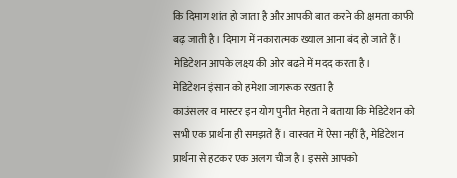कि दिमाग शांत हो जाता है और आपकी बात करने की क्षमता काफी बढ़ जाती है। दिमाग में नकारात्मक ख्याल आना बंद हो जाते हैं। मेडिटेशन आपके लक्ष्य की ओर बढऩे में मदद करता है।
मेडिटेशन इंसान को हमेशा जागरूक रखता है
काउंसलर व मास्टर इन योग पुनीत मेहता ने बताया कि मेडिटेशन को सभी एक प्रार्थना ही समझते हैं। वास्वत में ऐसा नहीं है, मेडिटेशन प्रार्थना से हटकर एक अलग चीज है। इससे आपको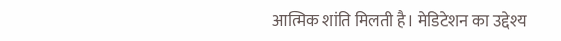आत्मिक शांति मिलती है। मेडिटेशन का उद्देश्य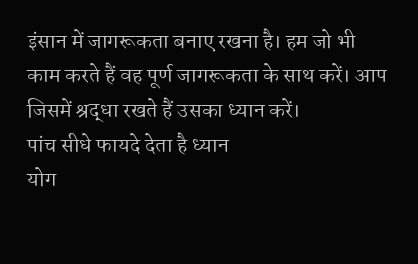इंसान में जागरूकता बनाए रखना है। हम जो भी काम करते हैं वह पूर्ण जागरूकता के साथ करें। आप जिसमें श्रद्धा रखते हैं उसका ध्यान करें।
पांच सीधे फायदे देता है ध्यान
योग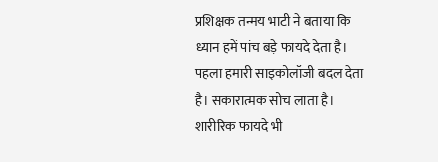प्रशिक्षक तन्मय भाटी ने बताया कि ध्यान हमें पांच बड़े फायदे देता है। पहला हमारी साइकोलॉजी बदल देता है। सकारात्मक सोच लाता है। शारीरिक फायदे भी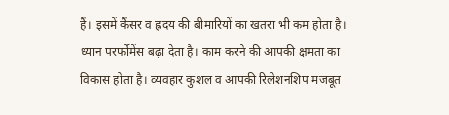हैं। इसमें कैंसर व ह्रदय की बीमारियों का खतरा भी कम होता है। ध्यान परर्फोमेंस बढ़ा देता है। काम करने की आपकी क्षमता का विकास होता है। व्यवहार कुशल व आपकी रिलेशनशिप मजबूत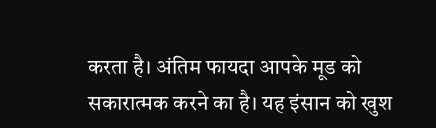करता है। अंतिम फायदा आपके मूड को सकारात्मक करने का है। यह इंसान को खुश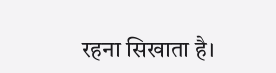रहना सिखाता है।